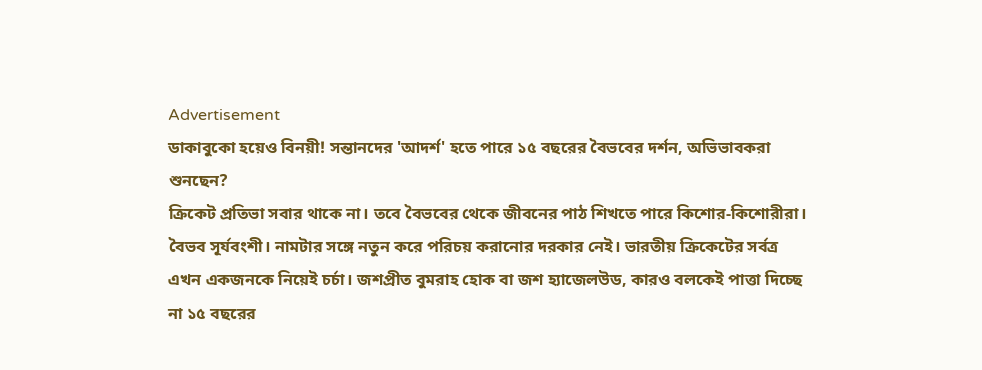Advertisement
ডাকাবুকো হয়েও বিনয়ী! সন্তানদের 'আদর্শ' হতে পারে ১৫ বছরের বৈভবের দর্শন, অভিভাবকরা শুনছেন?
ক্রিকেট প্রতিভা সবার থাকে না। তবে বৈভবের থেকে জীবনের পাঠ শিখতে পারে কিশোর-কিশোরীরা।
বৈভব সূর্যবংশী। নামটার সঙ্গে নতুন করে পরিচয় করানোর দরকার নেই। ভারতীয় ক্রিকেটের সর্বত্র এখন একজনকে নিয়েই চর্চা। জশপ্রীত বুমরাহ হোক বা জশ হ্যাজেলউড, কারও বলকেই পাত্তা দিচ্ছে না ১৫ বছরের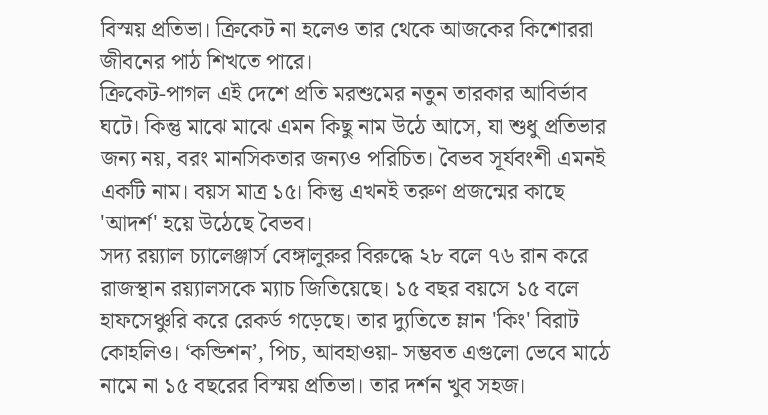বিস্ময় প্রতিভা। ক্রিকেট না হলেও তার থেকে আজকের কিশোররা জীবনের পাঠ শিখতে পারে।
ক্রিকেট-পাগল এই দেশে প্রতি মরশুমের নতুন তারকার আবির্ভাব ঘটে। কিন্তু মাঝে মাঝে এমন কিছু নাম উঠে আসে, যা শুধু প্রতিভার জন্য নয়, বরং মানসিকতার জন্যও পরিচিত। বৈভব সূর্যবংশী এমনই একটি নাম। বয়স মাত্র ১৫। কিন্তু এখনই তরুণ প্রজন্মের কাছে 'আদর্শ' হয়ে উঠেছে বৈভব।
সদ্য রয়্যাল চ্যালেঞ্জার্স বেঙ্গালুরুর বিরুদ্ধে ২৮ বলে ৭৬ রান করে রাজস্থান রয়্যালসকে ম্যাচ জিতিয়েছে। ১৫ বছর বয়সে ১৫ বলে হাফসেঞ্চুরি করে রেকর্ড গড়েছে। তার দ্যুতিতে ম্লান 'কিং' বিরাট কোহলিও। ‘কন্ডিশন’, পিচ, আবহাওয়া- সম্ভবত এগুলো ভেবে মাঠে নামে না ১৫ বছরের বিস্ময় প্রতিভা। তার দর্শন খুব সহজ।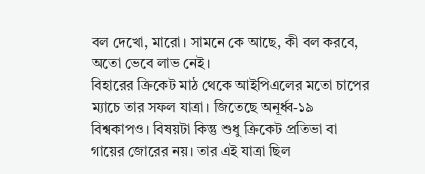বল দেখো, মারো। সামনে কে আছে, কী বল করবে, অতো ভেবে লাভ নেই।
বিহারের ক্রিকেট মাঠ থেকে আইপিএলের মতো চাপের ম্যাচে তার সফল যাত্রা। জিতেছে অনূর্ধ্ব-১৯ বিশ্বকাপও। বিষয়টা কিন্তু শুধু ক্রিকেট প্রতিভা বা গায়ের জোরের নয়। তার এই যাত্রা ছিল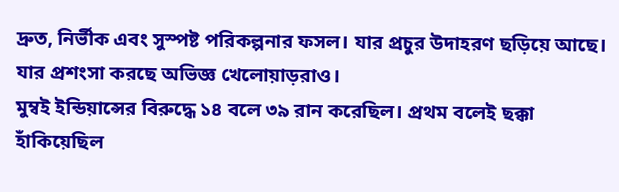দ্রুত, নির্ভীক এবং সুস্পষ্ট পরিকল্পনার ফসল। যার প্রচুর উদাহরণ ছড়িয়ে আছে। যার প্রশংসা করছে অভিজ্ঞ খেলোয়াড়রাও।
মুম্বই ইন্ডিয়ান্সের বিরুদ্ধে ১৪ বলে ৩৯ রান করেছিল। প্রথম বলেই ছক্কা হাঁকিয়েছিল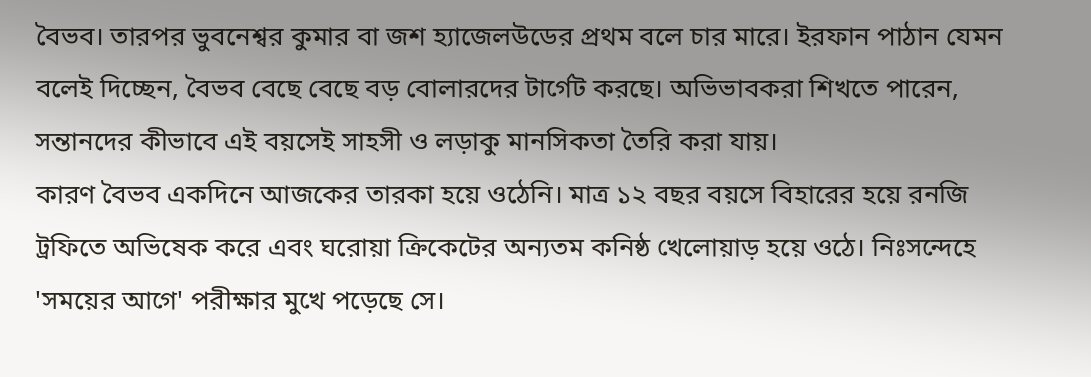বৈভব। তারপর ভুবনেশ্বর কুমার বা জশ হ্যাজেলউডের প্রথম বলে চার মারে। ইরফান পাঠান যেমন বলেই দিচ্ছেন, বৈভব বেছে বেছে বড় বোলারদের টার্গেট করছে। অভিভাবকরা শিখতে পারেন, সন্তানদের কীভাবে এই বয়সেই সাহসী ও লড়াকু মানসিকতা তৈরি করা যায়।
কারণ বৈভব একদিনে আজকের তারকা হয়ে ওঠেনি। মাত্র ১২ বছর বয়সে বিহারের হয়ে রনজি ট্রফিতে অভিষেক করে এবং ঘরোয়া ক্রিকেটের অন্যতম কনিষ্ঠ খেলোয়াড় হয়ে ওঠে। নিঃসন্দেহে 'সময়ের আগে' পরীক্ষার মুখে পড়েছে সে।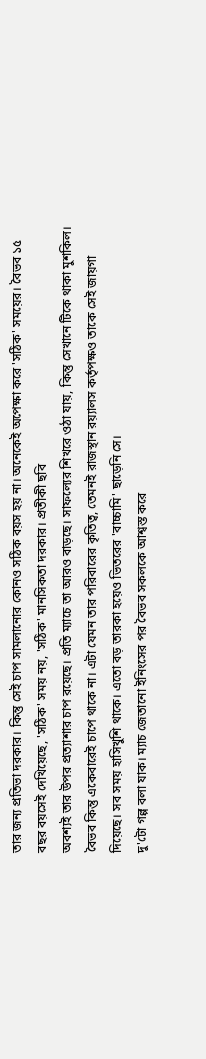তার জন্য প্রতিভা দরকার। কিন্তু সেই চাপ সামলানোর কোনও সঠিক বয়স হয় না। অনেকেই অপেক্ষা করে 'সঠিক' সময়ের। বৈভব ১৫ বছর বয়সেই দেখিয়েছে, 'সঠিক' সময় নয়, 'সঠিক' মানসিকতা দরকার। প্রতীকী ছবি
অবশ্যই তার উপর প্রত্যাশার চাপ রয়েছে। প্রতি ম্যাচে তা আরও বাড়ছে। সাফল্যের শিখরে ওঠা যায়, কিন্তু সেখানে টিকে থাকা মুশকিল। বৈভব কিন্তু একেবারেই চাপে থাকে না। এটা যেমন তার পরিবারের কৃতিত্ব, তেমনই রাজস্থান রয়্যালস কর্তৃপক্ষও তাকে সেই জায়গা দিয়েছে। সব সময় হাসিখুশি থাকে। এতো বড় তারকা হয়েও ভিতরের 'বাচ্চামি' ছাড়েনি সে।
দু'টো গল্প বলা যাক। ম্যাচ জেতানো ইনিংসের পর বৈভব সকলকে আশ্বস্ত করে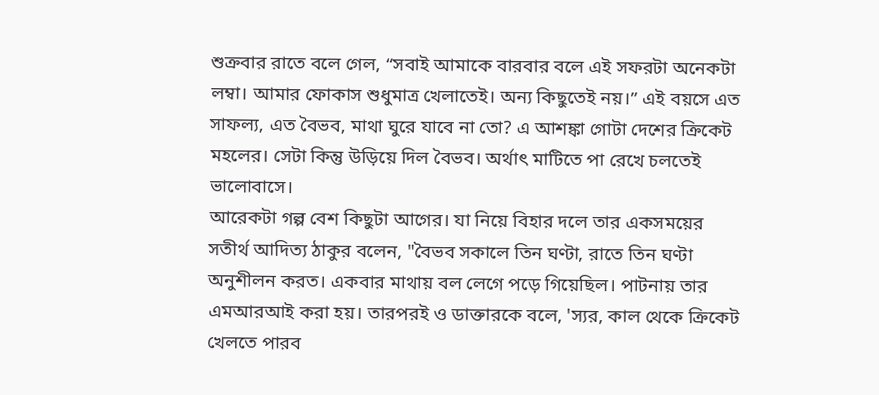শুক্রবার রাতে বলে গেল, “সবাই আমাকে বারবার বলে এই সফরটা অনেকটা লম্বা। আমার ফোকাস শুধুমাত্র খেলাতেই। অন্য কিছুতেই নয়।” এই বয়সে এত সাফল্য, এত বৈভব, মাথা ঘুরে যাবে না তো? এ আশঙ্কা গোটা দেশের ক্রিকেট মহলের। সেটা কিন্তু উড়িয়ে দিল বৈভব। অর্থাৎ মাটিতে পা রেখে চলতেই ভালোবাসে।
আরেকটা গল্প বেশ কিছুটা আগের। যা নিয়ে বিহার দলে তার একসময়ের সতীর্থ আদিত্য ঠাকুর বলেন, "বৈভব সকালে তিন ঘণ্টা, রাতে তিন ঘণ্টা অনুশীলন করত। একবার মাথায় বল লেগে পড়ে গিয়েছিল। পাটনায় তার এমআরআই করা হয়। তারপরই ও ডাক্তারকে বলে, 'স্যর, কাল থেকে ক্রিকেট খেলতে পারব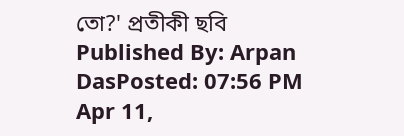তো?' প্রতীকী ছবি
Published By: Arpan DasPosted: 07:56 PM Apr 11,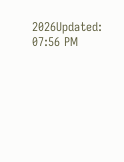2026Updated: 07:56 PM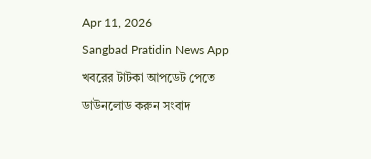Apr 11, 2026
Sangbad Pratidin News App
খবরের টাটকা আপডেট পেতে ডাউনলোড করুন সংবাদ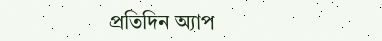প্রতিদিন অ্যাপ